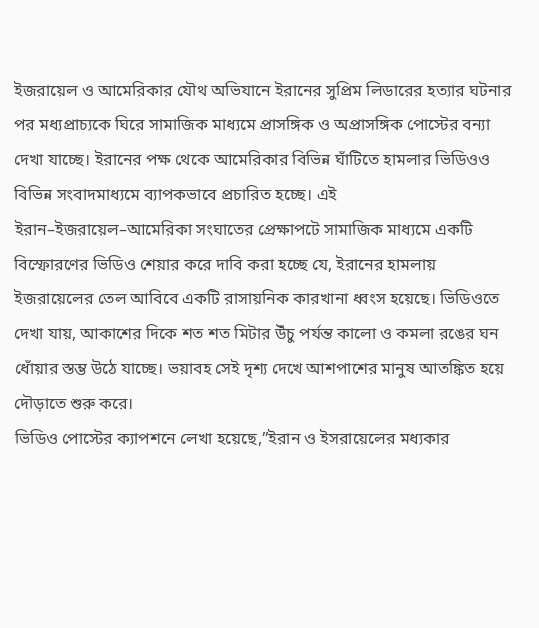ইজরায়েল ও আমেরিকার যৌথ অভিযানে ইরানের সুপ্রিম লিডারের হত্যার ঘটনার পর মধ্যপ্রাচ্যকে ঘিরে সামাজিক মাধ্যমে প্রাসঙ্গিক ও অপ্রাসঙ্গিক পোস্টের বন্যা দেখা যাচ্ছে। ইরানের পক্ষ থেকে আমেরিকার বিভিন্ন ঘাঁটিতে হামলার ভিডিওও বিভিন্ন সংবাদমাধ্যমে ব্যাপকভাবে প্রচারিত হচ্ছে। এই ইরান–ইজরায়েল–আমেরিকা সংঘাতের প্রেক্ষাপটে সামাজিক মাধ্যমে একটি বিস্ফোরণের ভিডিও শেয়ার করে দাবি করা হচ্ছে যে, ইরানের হামলায় ইজরায়েলের তেল আবিবে একটি রাসায়নিক কারখানা ধ্বংস হয়েছে। ভিডিওতে দেখা যায়, আকাশের দিকে শত শত মিটার উঁচু পর্যন্ত কালো ও কমলা রঙের ঘন ধোঁয়ার স্তম্ভ উঠে যাচ্ছে। ভয়াবহ সেই দৃশ্য দেখে আশপাশের মানুষ আতঙ্কিত হয়ে দৌড়াতে শুরু করে।
ভিডিও পোস্টের ক্যাপশনে লেখা হয়েছে,”ইরান ও ইসরায়েলের মধ্যকার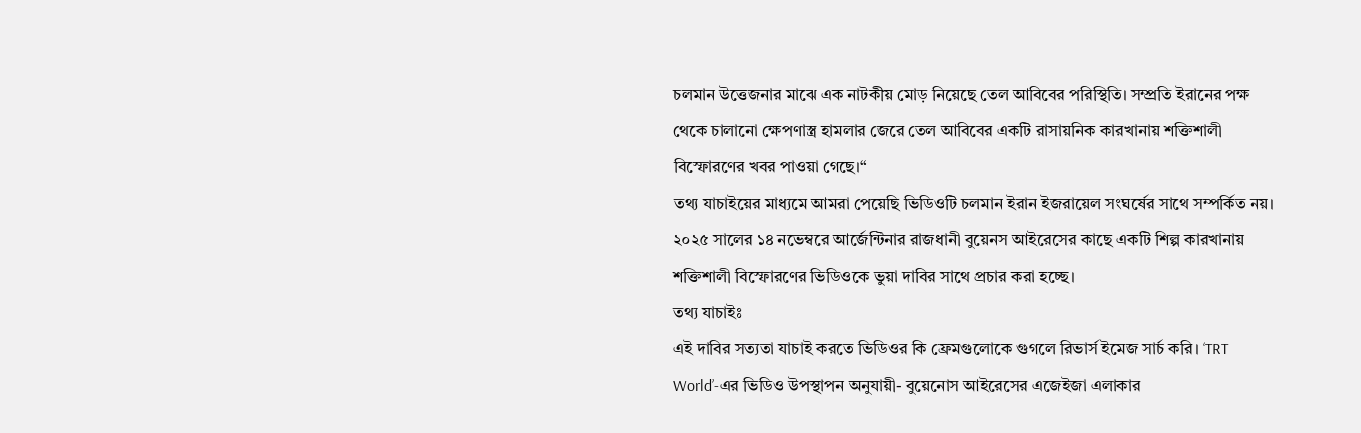চলমান উত্তেজনার মাঝে এক নাটকীয় মোড় নিয়েছে তেল আবিবের পরিস্থিতি। সম্প্রতি ইরানের পক্ষ থেকে চালানো ক্ষেপণাস্ত্র হামলার জেরে তেল আবিবের একটি রাসায়নিক কারখানায় শক্তিশালী বিস্ফোরণের খবর পাওয়া গেছে।“
তথ্য যাচাইয়ের মাধ্যমে আমরা পেয়েছি ভিডিওটি চলমান ইরান ইজরায়েল সংঘর্ষের সাথে সম্পর্কিত নয়। ২০২৫ সালের ১৪ নভেম্বরে আর্জেন্টিনার রাজধানী বুয়েনস আইরেসের কাছে একটি শিল্প কারখানায় শক্তিশালী বিস্ফোরণের ভিডিওকে ভুয়া দাবির সাথে প্রচার করা হচ্ছে।
তথ্য যাচাইঃ
এই দাবির সত্যতা যাচাই করতে ভিডিওর কি ফ্রেমগুলোকে গুগলে রিভার্স ইমেজ সার্চ করি। ‘TRT World’-এর ভিডিও উপস্থাপন অনুযায়ী- বুয়েনোস আইরেসের এজেইজা এলাকার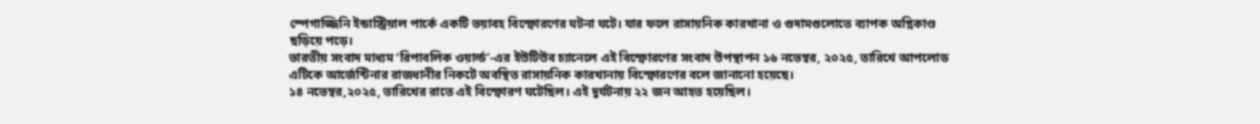স্পেগাজ্জিনি ইন্ডাস্ট্রিয়াল পার্কে একটি ভয়াবহ বিস্ফোরণের ঘটনা ঘটে। যার ফলে রাসায়নিক কারখানা ও গুদামগুলোতে ব্যাপক অগ্নিকাণ্ড ছড়িয়ে পড়ে।
ভারতীয় সংবাদ মাধ্যম ‘রিপাবলিক ওয়ার্ল্ড’-এর ইউটিউব চ্যানেলে এই বিস্ফোরণের সংবাদ উপস্থাপন ১৬ নভেম্বর, ২০২৫, তারিখে আপলোড এটিকে আর্জেন্টিনার রাজধানীর নিকটে অবস্থিত রাসায়নিক কারখানায় বিস্ফোরণের বলে জানানো হয়েছে।
১৪ নভেম্বর,২০২৫, তারিখের রাতে এই বিস্ফোরণ ঘটেছিল। এই দুর্ঘটনায় ২২ জন আহত হয়েছিল।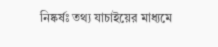নিষ্কর্ষঃ তথ্য যাচাইয়ের মাধ্যমে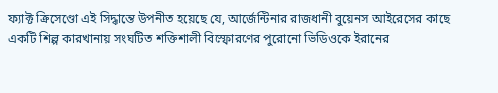ফ্যাক্ট ক্রিসেণ্ডো এই সিদ্ধান্তে উপনীত হয়েছে যে, আর্জেন্টিনার রাজধানী বুয়েনস আইরেসের কাছে একটি শিল্প কারখানায় সংঘটিত শক্তিশালী বিস্ফোরণের পুরোনো ভিডিওকে ইরানের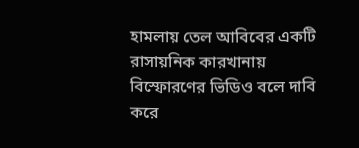হামলায় তেল আবিবের একটি রাসায়নিক কারখানায় বিস্ফোরণের ভিডিও বলে দাবি করে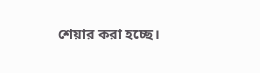শেয়ার করা হচ্ছে।